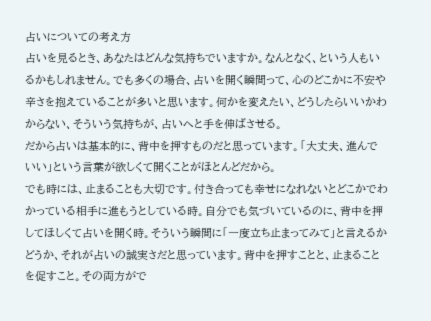占いについての考え方
占いを見るとき、あなたはどんな気持ちでいますか。なんとなく、という人もいるかもしれません。でも多くの場合、占いを開く瞬間って、心のどこかに不安や辛さを抱えていることが多いと思います。何かを変えたい、どうしたらいいかわからない、そういう気持ちが、占いへと手を伸ばさせる。
だから占いは基本的に、背中を押すものだと思っています。「大丈夫、進んでいい」という言葉が欲しくて開くことがほとんどだから。
でも時には、止まることも大切です。付き合っても幸せになれないとどこかでわかっている相手に進もうとしている時。自分でも気づいているのに、背中を押してほしくて占いを開く時。そういう瞬間に「一度立ち止まってみて」と言えるかどうか、それが占いの誠実さだと思っています。背中を押すことと、止まることを促すこと。その両方がで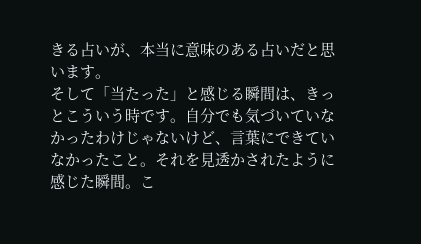きる占いが、本当に意味のある占いだと思います。
そして「当たった」と感じる瞬間は、きっとこういう時です。自分でも気づいていなかったわけじゃないけど、言葉にできていなかったこと。それを見透かされたように感じた瞬間。こ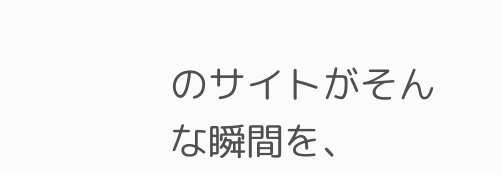のサイトがそんな瞬間を、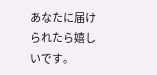あなたに届けられたら嬉しいです。